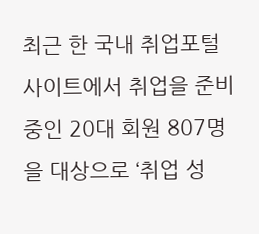최근 한 국내 취업포털 사이트에서 취업을 준비 중인 20대 회원 807명을 대상으로 ‘취업 성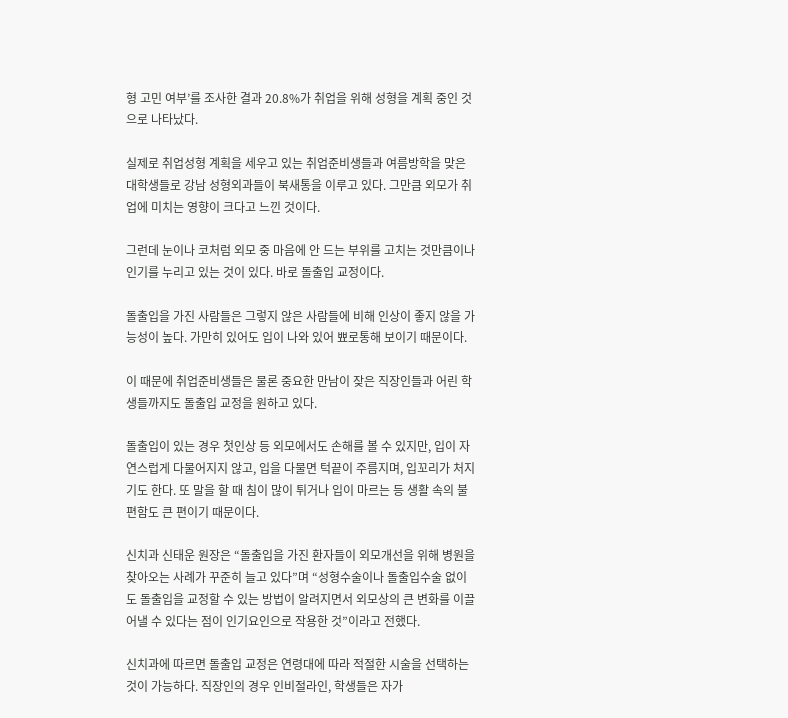형 고민 여부’를 조사한 결과 20.8%가 취업을 위해 성형을 계획 중인 것으로 나타났다.

실제로 취업성형 계획을 세우고 있는 취업준비생들과 여름방학을 맞은 대학생들로 강남 성형외과들이 북새통을 이루고 있다. 그만큼 외모가 취업에 미치는 영향이 크다고 느낀 것이다.

그런데 눈이나 코처럼 외모 중 마음에 안 드는 부위를 고치는 것만큼이나 인기를 누리고 있는 것이 있다. 바로 돌출입 교정이다.

돌출입을 가진 사람들은 그렇지 않은 사람들에 비해 인상이 좋지 않을 가능성이 높다. 가만히 있어도 입이 나와 있어 뾰로통해 보이기 때문이다.

이 때문에 취업준비생들은 물론 중요한 만남이 잦은 직장인들과 어린 학생들까지도 돌출입 교정을 원하고 있다.

돌출입이 있는 경우 첫인상 등 외모에서도 손해를 볼 수 있지만, 입이 자연스럽게 다물어지지 않고, 입을 다물면 턱끝이 주름지며, 입꼬리가 처지기도 한다. 또 말을 할 때 침이 많이 튀거나 입이 마르는 등 생활 속의 불편함도 큰 편이기 때문이다.

신치과 신태운 원장은 “돌출입을 가진 환자들이 외모개선을 위해 병원을 찾아오는 사례가 꾸준히 늘고 있다”며 “성형수술이나 돌출입수술 없이도 돌출입을 교정할 수 있는 방법이 알려지면서 외모상의 큰 변화를 이끌어낼 수 있다는 점이 인기요인으로 작용한 것”이라고 전했다.

신치과에 따르면 돌출입 교정은 연령대에 따라 적절한 시술을 선택하는 것이 가능하다. 직장인의 경우 인비절라인, 학생들은 자가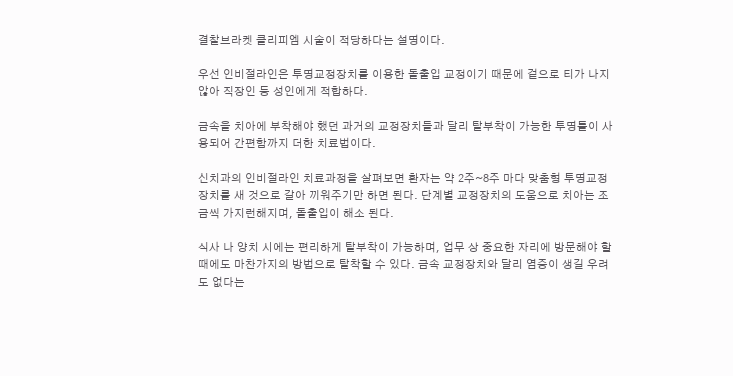결찰브라켓 클리피엠 시술이 적당하다는 설명이다.

우선 인비절라인은 투명교정장치를 이용한 돌출입 교정이기 때문에 겉으로 티가 나지 않아 직장인 등 성인에게 적합하다.

금속을 치아에 부착해야 했던 과거의 교정장치들과 달리 탈부착이 가능한 투명틀이 사용되어 간편함까지 더한 치료법이다.

신치과의 인비절라인 치료과정을 살펴보면 환자는 약 2주~8주 마다 맞춤형 투명교정장치를 새 것으로 갈아 끼워주기만 하면 된다. 단계별 교정장치의 도움으로 치아는 조금씩 가지런해지며, 돌출입이 해소 된다.

식사 나 양치 시에는 편리하게 탈부착이 가능하며, 업무 상 중요한 자리에 방문해야 할 때에도 마찬가지의 방법으로 탈착할 수 있다. 금속 교정장치와 달리 염증이 생길 우려도 없다는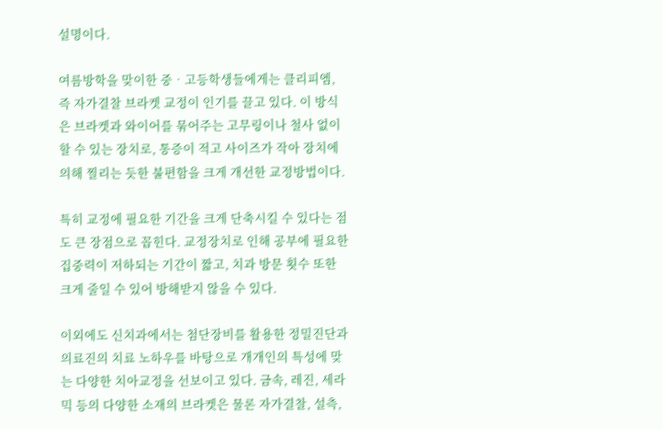설명이다.

여름방학을 맞이한 중‧고등학생들에게는 클리피엠, 즉 자가결찰 브라켓 교정이 인기를 끌고 있다. 이 방식은 브라켓과 와이어를 묶어주는 고무링이나 철사 없이 할 수 있는 장치로, 통증이 적고 사이즈가 작아 장치에 의해 찔리는 듯한 불편함을 크게 개선한 교정방법이다.

특히 교정에 필요한 기간을 크게 단축시킬 수 있다는 점도 큰 장점으로 꼽힌다. 교정장치로 인해 공부에 필요한 집중력이 저하되는 기간이 짧고, 치과 방문 횟수 또한 크게 줄일 수 있어 방해받지 않을 수 있다.

이외에도 신치과에서는 첨단장비를 활용한 정밀진단과 의료진의 치료 노하우를 바탕으로 개개인의 특성에 맞는 다양한 치아교정을 선보이고 있다. 금속, 레진, 세라믹 등의 다양한 소재의 브라켓은 물론 자가결찰, 설측,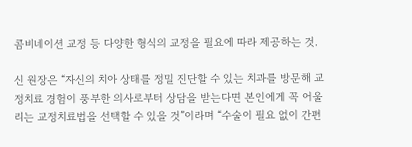콤비네이션 교정 등 다양한 형식의 교정을 필요에 따라 제공하는 것.

신 원장은 “자신의 치아 상태를 정밀 진단할 수 있는 치과를 방문해 교정치료 경험이 풍부한 의사로부터 상담을 받는다면 본인에게 꼭 어울리는 교정치료법을 선택할 수 있을 것”이라며 “수술이 필요 없이 간편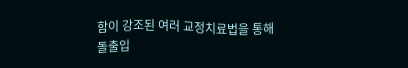함이 강조된 여러 교정치료법을 통해 돌출입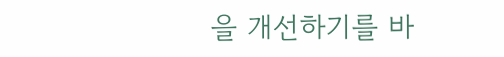을 개선하기를 바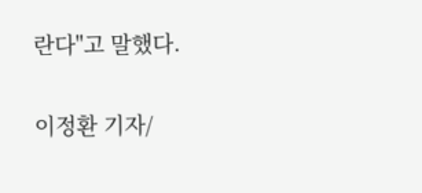란다"고 말했다.

이정환 기자/